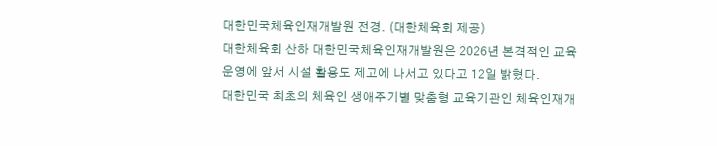대한민국체육인재개발원 전경. (대한체육회 제공)
대한체육회 산하 대한민국체육인재개발원은 2026년 본격적인 교육 운영에 앞서 시설 활용도 제고에 나서고 있다고 12일 밝혔다.
대한민국 최초의 체육인 생애주기별 맞춤형 교육기관인 체육인재개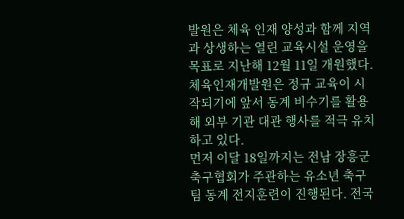발원은 체육 인재 양성과 함께 지역과 상생하는 열린 교육시설 운영을 목표로 지난해 12월 11일 개원했다.
체육인재개발원은 정규 교육이 시작되기에 앞서 동계 비수기를 활용해 외부 기관 대관 행사를 적극 유치하고 있다.
먼저 이달 18일까지는 전남 장흥군축구협회가 주관하는 유소년 축구팀 동계 전지훈련이 진행된다. 전국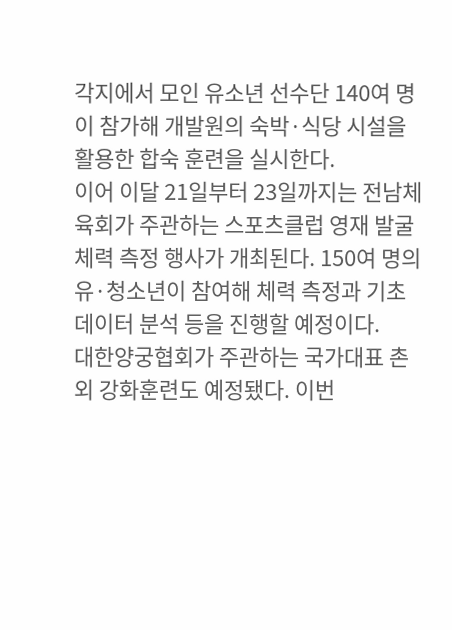각지에서 모인 유소년 선수단 140여 명이 참가해 개발원의 숙박·식당 시설을 활용한 합숙 훈련을 실시한다.
이어 이달 21일부터 23일까지는 전남체육회가 주관하는 스포츠클럽 영재 발굴 체력 측정 행사가 개최된다. 150여 명의 유·청소년이 참여해 체력 측정과 기초 데이터 분석 등을 진행할 예정이다.
대한양궁협회가 주관하는 국가대표 촌외 강화훈련도 예정됐다. 이번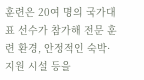훈련은 20여 명의 국가대표 선수가 참가해 전문 훈련 환경, 안정적인 숙박·지원 시설 등을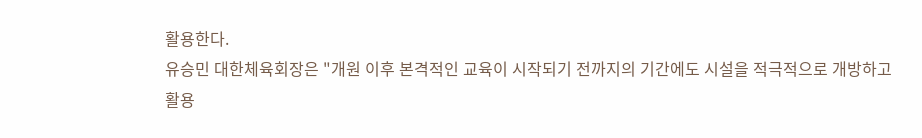활용한다.
유승민 대한체육회장은 "개원 이후 본격적인 교육이 시작되기 전까지의 기간에도 시설을 적극적으로 개방하고 활용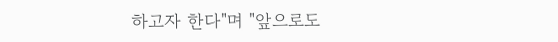하고자 한다"며 "앞으로도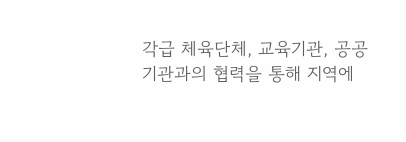각급 체육단체, 교육기관, 공공기관과의 협력을 통해 지역에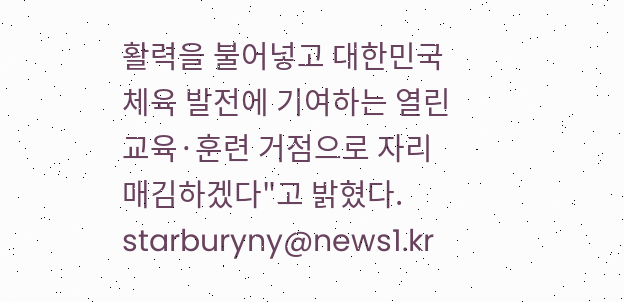활력을 불어넣고 대한민국 체육 발전에 기여하는 열린 교육·훈련 거점으로 자리매김하겠다"고 밝혔다.
starburyny@news1.kr